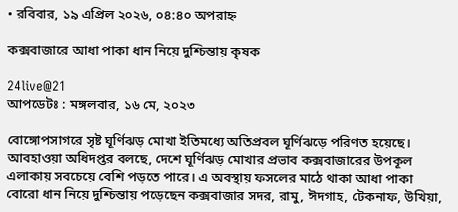• রবিবার, ১৯ এপ্রিল ২০২৬, ০৪:৪০ অপরাহ্ন

কক্সবাজারে আধা পাকা ধান নিয়ে দুশ্চিন্তায় কৃষক

24live@21
আপডেটঃ : মঙ্গলবার, ১৬ মে, ২০২৩

বোঙ্গোপসাগরে সৃষ্ট ঘূর্ণিঝড় মোখা ইতিমধ্যে অতিপ্রবল ঘূর্ণিঝড়ে পরিণত হয়েছে। আবহাওয়া অধিদপ্তর বলছে, দেশে ঘূর্ণিঝড় মোখার প্রভাব কক্সবাজারের উপকূল এলাকায় সবচেয়ে বেশি পড়তে পারে। এ অবস্থায় ফসলের মাঠে থাকা আধা পাকা বোরো ধান নিয়ে দুশ্চিন্তায় পড়েছেন কক্সবাজার সদর, রামু, ঈদগাহ, টেকনাফ, উখিয়া,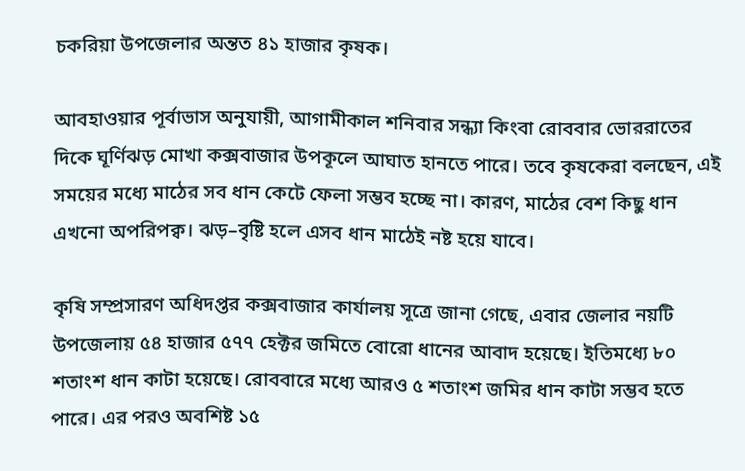চকরিয়া উপজেলার অন্তত ৪১ হাজার কৃষক।

আবহাওয়ার পূর্বাভাস অনুযায়ী, আগামীকাল শনিবার সন্ধ্যা কিংবা রোববার ভোররাতের দিকে ঘূর্ণিঝড় মোখা কক্সবাজার উপকূলে আঘাত হানতে পারে। তবে কৃষকেরা বলছেন, এই সময়ের মধ্যে মাঠের সব ধান কেটে ফেলা সম্ভব হচ্ছে না। কারণ, মাঠের বেশ কিছু ধান এখনো অপরিপক্ব। ঝড়–বৃষ্টি হলে এসব ধান মাঠেই নষ্ট হয়ে যাবে।

কৃষি সম্প্রসারণ অধিদপ্তর কক্সবাজার কার্যালয় সূত্রে জানা গেছে, এবার জেলার নয়টি উপজেলায় ৫৪ হাজার ৫৭৭ হেক্টর জমিতে বোরো ধানের আবাদ হয়েছে। ইতিমধ্যে ৮০ শতাংশ ধান কাটা হয়েছে। রোববারে মধ্যে আরও ৫ শতাংশ জমির ধান কাটা সম্ভব হতে পারে। এর পরও অবশিষ্ট ১৫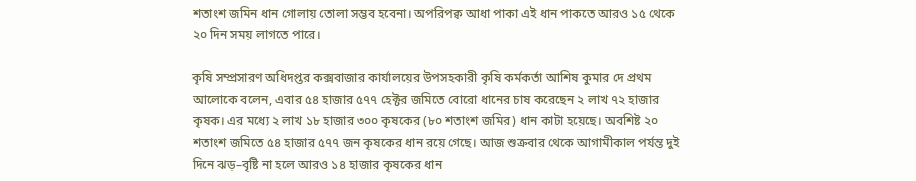শতাংশ জমিন ধান গোলায় তোলা সম্ভব হবেনা। অপরিপক্ব আধা পাকা এই ধান পাকতে আরও ১৫ থেকে ২০ দিন সময় লাগতে পারে।

কৃষি সম্প্রসারণ অধিদপ্তর কক্সবাজার কার্যালয়ের উপসহকারী কৃষি কর্মকর্তা আশিষ কুমার দে প্রথম আলোকে বলেন, এবার ৫৪ হাজার ৫৭৭ হেক্টর জমিতে বোরো ধানের চাষ করেছেন ২ লাখ ৭২ হাজার কৃষক। এর মধ্যে ২ লাখ ১৮ হাজার ৩০০ কৃষকের (৮০ শতাংশ জমির) ধান কাটা হয়েছে। অবশিষ্ট ২০ শতাংশ জমিতে ৫৪ হাজার ৫৭৭ জন কৃষকের ধান রয়ে গেছে। আজ শুক্রবার থেকে আগামীকাল পর্যন্ত দুই দিনে ঝড়–বৃষ্টি না হলে আরও ১৪ হাজার কৃষকের ধান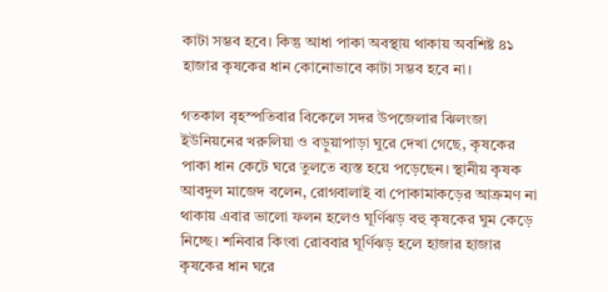কাটা সম্ভব হবে। কিন্তু আধা পাকা অবস্থায় থাকায় অবশিষ্ট ৪১ হাজার কৃষকের ধান কোনোভাবে কাটা সম্ভব হবে না।

গতকাল বৃহস্পতিবার বিকেলে সদর উপজেলার ঝিলংজা ইউনিয়নের খরুলিয়া ও বড়ুয়াপাড়া ঘুরে দেখা গেছে, কৃষকের পাকা ধান কেটে ঘরে তুলতে ব্যস্ত হয়ে পড়েছেন। স্থানীয় কৃষক আবদুল মাজেদ বলেন, রোগবালাই বা পোকামাকড়ের আক্রমণ না থাকায় এবার ভালো ফলন হলেও ঘূর্ণিঝড় বহু কৃষকের ঘুম কেড়ে নিচ্ছে। শনিবার কিংবা রোববার ঘূর্ণিঝড় হলে হাজার হাজার কৃষকের ধান ঘরে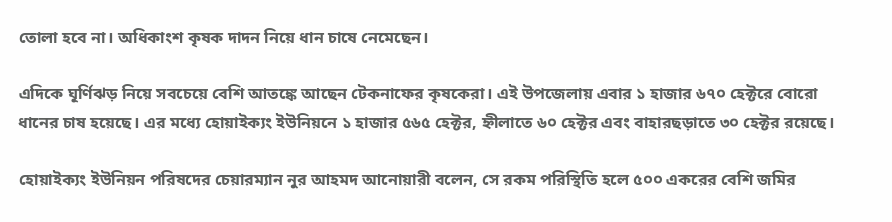তোলা হবে না। অধিকাংশ কৃষক দাদন নিয়ে ধান চাষে নেমেছেন।

এদিকে ঘূর্ণিঝড় নিয়ে সবচেয়ে বেশি আতঙ্কে আছেন টেকনাফের কৃষকেরা। এই উপজেলায় এবার ১ হাজার ৬৭০ হেক্টরে বোরো ধানের চাষ হয়েছে। এর মধ্যে হোয়াইক্যং ইউনিয়নে ১ হাজার ৫৬৫ হেক্টর, হ্নীলাতে ৬০ হেক্টর এবং বাহারছড়াতে ৩০ হেক্টর রয়েছে।

হোয়াইক্যং ইউনিয়ন পরিষদের চেয়ারম্যান নুর আহমদ আনোয়ারী বলেন, সে রকম পরিস্থিতি হলে ৫০০ একরের বেশি জমির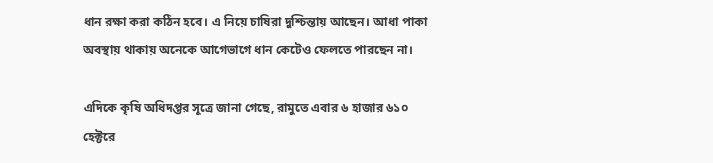ধান রক্ষা করা কঠিন হবে। এ নিয়ে চাষিরা দুশ্চিন্তায় আছেন। আধা পাকা অবস্থায় থাকায় অনেকে আগেভাগে ধান কেটেও ফেলতে পারছেন না।

এদিকে কৃষি অধিদপ্তর সূত্রে জানা গেছে, রামুতে এবার ৬ হাজার ৬১০ হেক্টরে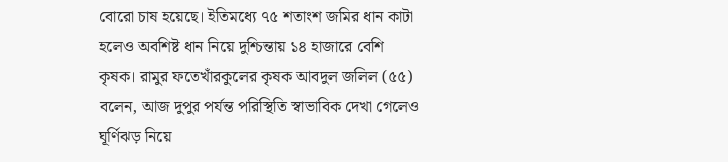বোরো চাষ হয়েছে। ইতিমধ্যে ৭৫ শতাংশ জমির ধান কাটা হলেও অবশিষ্ট ধান নিয়ে দুশ্চিন্তায় ১৪ হাজারে বেশি কৃষক। রামুর ফতেখাঁরকুলের কৃষক আবদুল জলিল (৫৫) বলেন, আজ দুপুর পর্যন্ত পরিস্থিতি স্বাভাবিক দেখা গেলেও ঘূর্ণিঝড় নিয়ে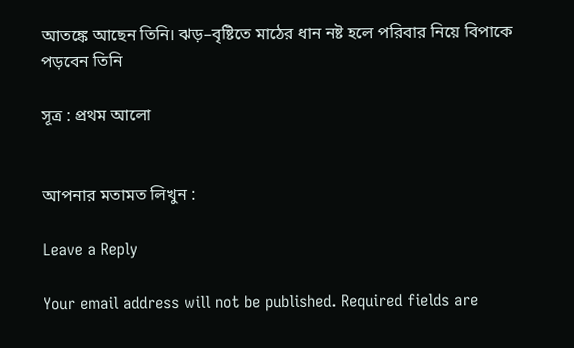আতঙ্কে আছেন তিনি। ঝড়–বৃষ্টিতে মাঠের ধান নষ্ট হলে পরিবার নিয়ে বিপাকে পড়বেন তিনি

সূত্র : প্রথম আলো


আপনার মতামত লিখুন :

Leave a Reply

Your email address will not be published. Required fields are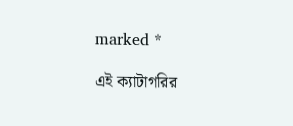marked *

এই ক্যাটাগরির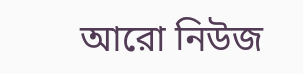আরো নিউজ